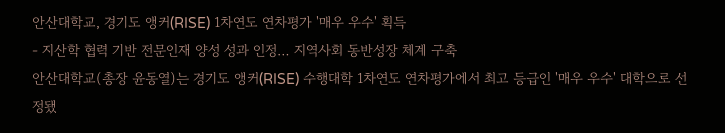안산대학교, 경기도 앵커(RISE) 1차연도 연차평가 '매우 우수' 획득
- 지산학 협력 기반 전문인재 양성 성과 인정… 지역사회 동반성장 체계 구축
안산대학교(총장 윤동열)는 경기도 앵커(RISE) 수행대학 1차연도 연차평가에서 최고 등급인 '매우 우수' 대학으로 선정됐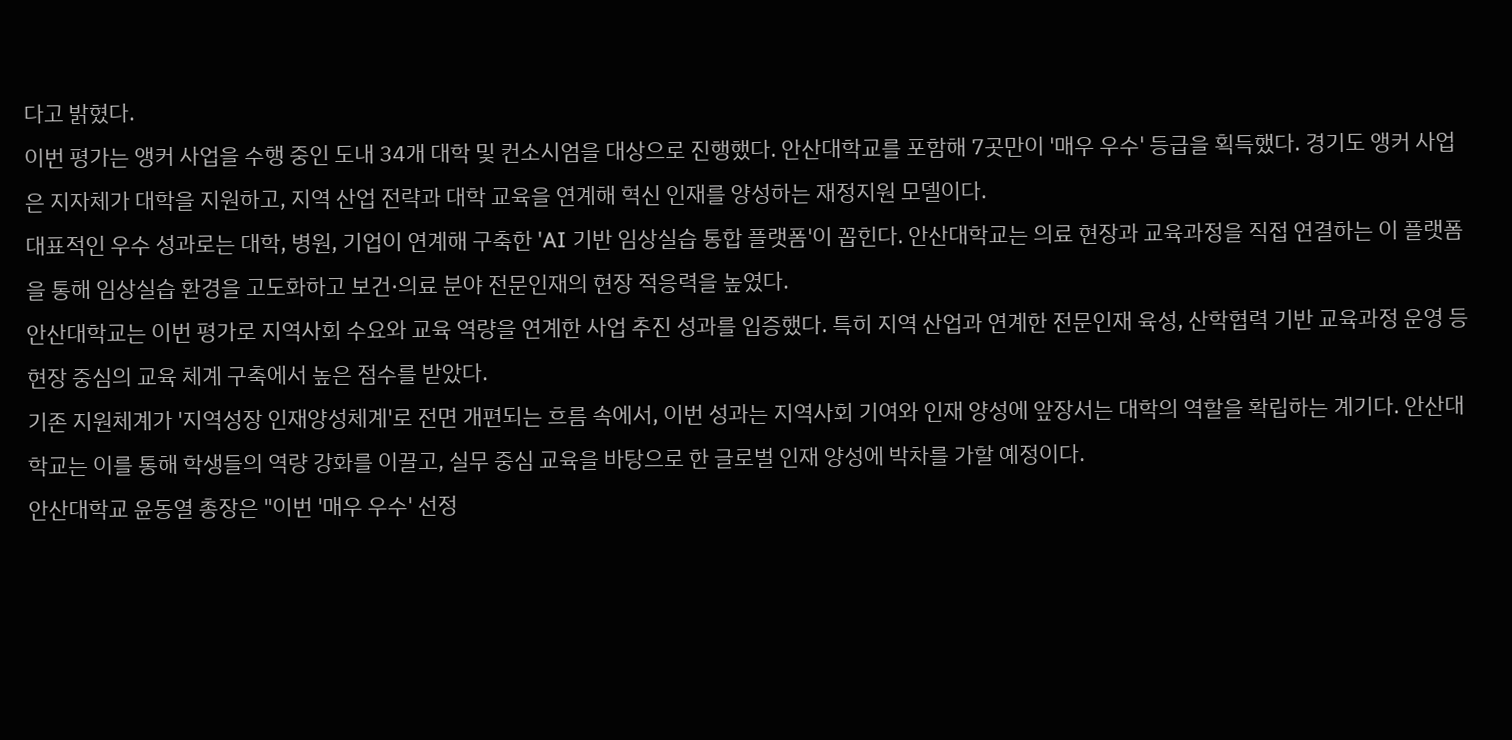다고 밝혔다.
이번 평가는 앵커 사업을 수행 중인 도내 34개 대학 및 컨소시엄을 대상으로 진행했다. 안산대학교를 포함해 7곳만이 '매우 우수' 등급을 획득했다. 경기도 앵커 사업은 지자체가 대학을 지원하고, 지역 산업 전략과 대학 교육을 연계해 혁신 인재를 양성하는 재정지원 모델이다.
대표적인 우수 성과로는 대학, 병원, 기업이 연계해 구축한 'AI 기반 임상실습 통합 플랫폼'이 꼽힌다. 안산대학교는 의료 현장과 교육과정을 직접 연결하는 이 플랫폼을 통해 임상실습 환경을 고도화하고 보건·의료 분야 전문인재의 현장 적응력을 높였다.
안산대학교는 이번 평가로 지역사회 수요와 교육 역량을 연계한 사업 추진 성과를 입증했다. 특히 지역 산업과 연계한 전문인재 육성, 산학협력 기반 교육과정 운영 등 현장 중심의 교육 체계 구축에서 높은 점수를 받았다.
기존 지원체계가 '지역성장 인재양성체계'로 전면 개편되는 흐름 속에서, 이번 성과는 지역사회 기여와 인재 양성에 앞장서는 대학의 역할을 확립하는 계기다. 안산대학교는 이를 통해 학생들의 역량 강화를 이끌고, 실무 중심 교육을 바탕으로 한 글로벌 인재 양성에 박차를 가할 예정이다.
안산대학교 윤동열 총장은 "이번 '매우 우수' 선정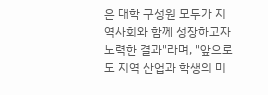은 대학 구성원 모두가 지역사회와 함께 성장하고자 노력한 결과"라며, "앞으로도 지역 산업과 학생의 미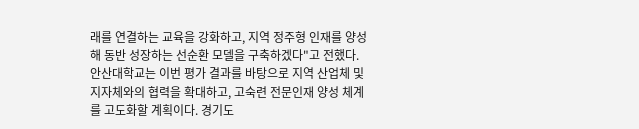래를 연결하는 교육을 강화하고, 지역 정주형 인재를 양성해 동반 성장하는 선순환 모델을 구축하겠다"고 전했다.
안산대학교는 이번 평가 결과를 바탕으로 지역 산업체 및 지자체와의 협력을 확대하고, 고숙련 전문인재 양성 체계를 고도화할 계획이다. 경기도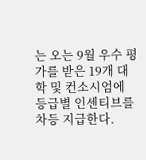는 오는 9월 우수 평가를 받은 19개 대학 및 컨소시엄에 등급별 인센티브를 차등 지급한다.